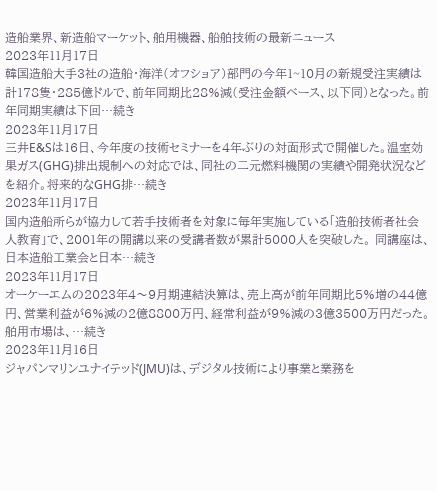造船業界、新造船マーケット、舶用機器、船舶技術の最新ニュース
2023年11月17日
韓国造船大手3社の造船・海洋(オフショア)部門の今年1~10月の新規受注実績は計178隻・285億ドルで、前年同期比28%減(受注金額ベース、以下同)となった。前年同期実績は下回…続き
2023年11月17日
三井E&Sは16日、今年度の技術セミナーを4年ぶりの対面形式で開催した。温室効果ガス(GHG)排出規制への対応では、同社の二元燃料機関の実績や開発状況などを紹介。将来的なGHG排…続き
2023年11月17日
国内造船所らが協力して若手技術者を対象に毎年実施している「造船技術者社会人教育」で、2001年の開講以来の受講者数が累計5000人を突破した。 同講座は、日本造船工業会と日本…続き
2023年11月17日
オーケーエムの2023年4〜9月期連結決算は、売上高が前年同期比5%増の44億円、営業利益が6%減の2億8800万円、経常利益が9%減の3億3500万円だった。 舶用市場は、…続き
2023年11月16日
ジャパンマリンユナイテッド(JMU)は、デジタル技術により事業と業務を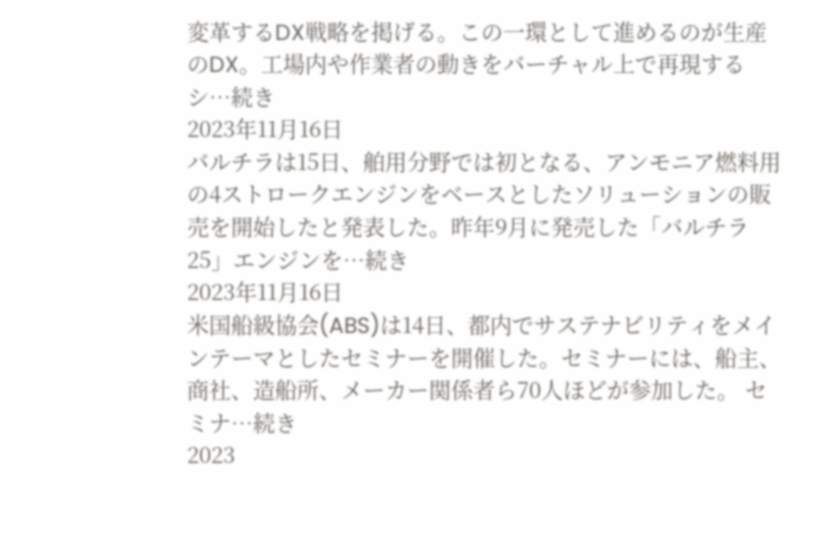変革するDX戦略を掲げる。この一環として進めるのが生産のDX。工場内や作業者の動きをバーチャル上で再現するシ…続き
2023年11月16日
バルチラは15日、舶用分野では初となる、アンモニア燃料用の4ストロークエンジンをベースとしたソリューションの販売を開始したと発表した。昨年9月に発売した「バルチラ25」エンジンを…続き
2023年11月16日
米国船級協会(ABS)は14日、都内でサステナビリティをメインテーマとしたセミナーを開催した。セミナーには、船主、商社、造船所、メーカー関係者ら70人ほどが参加した。 セミナ…続き
2023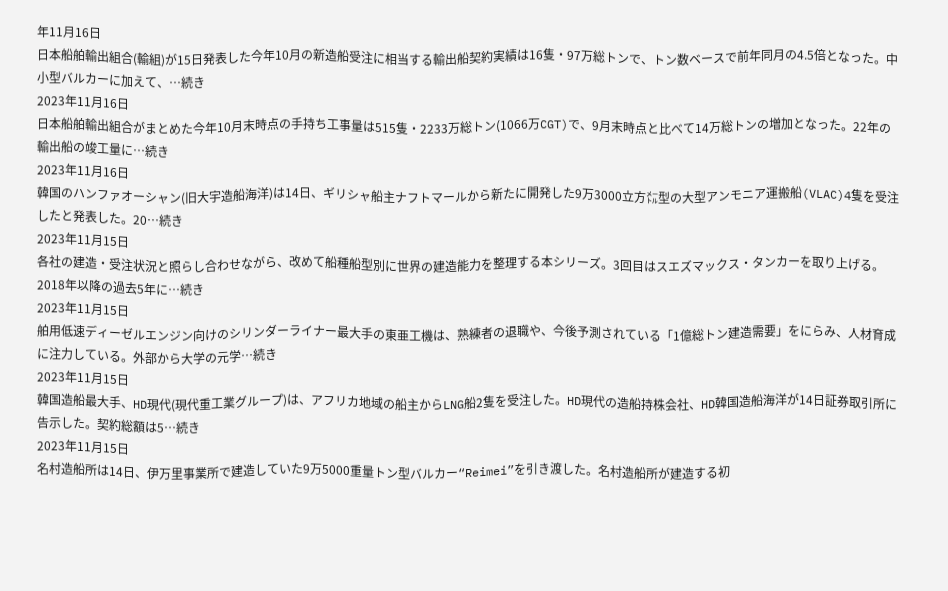年11月16日
日本船舶輸出組合(輸組)が15日発表した今年10月の新造船受注に相当する輸出船契約実績は16隻・97万総トンで、トン数ベースで前年同月の4.5倍となった。中小型バルカーに加えて、…続き
2023年11月16日
日本船舶輸出組合がまとめた今年10月末時点の手持ち工事量は515隻・2233万総トン(1066万CGT)で、9月末時点と比べて14万総トンの増加となった。22年の輸出船の竣工量に…続き
2023年11月16日
韓国のハンファオーシャン(旧大宇造船海洋)は14日、ギリシャ船主ナフトマールから新たに開発した9万3000立方㍍型の大型アンモニア運搬船(VLAC)4隻を受注したと発表した。20…続き
2023年11月15日
各社の建造・受注状況と照らし合わせながら、改めて船種船型別に世界の建造能力を整理する本シリーズ。3回目はスエズマックス・タンカーを取り上げる。 2018年以降の過去5年に…続き
2023年11月15日
舶用低速ディーゼルエンジン向けのシリンダーライナー最大手の東亜工機は、熟練者の退職や、今後予測されている「1億総トン建造需要」をにらみ、人材育成に注力している。外部から大学の元学…続き
2023年11月15日
韓国造船最大手、HD現代(現代重工業グループ)は、アフリカ地域の船主からLNG船2隻を受注した。HD現代の造船持株会社、HD韓国造船海洋が14日証券取引所に告示した。契約総額は5…続き
2023年11月15日
名村造船所は14日、伊万里事業所で建造していた9万5000重量トン型バルカー“Reimei”を引き渡した。名村造船所が建造する初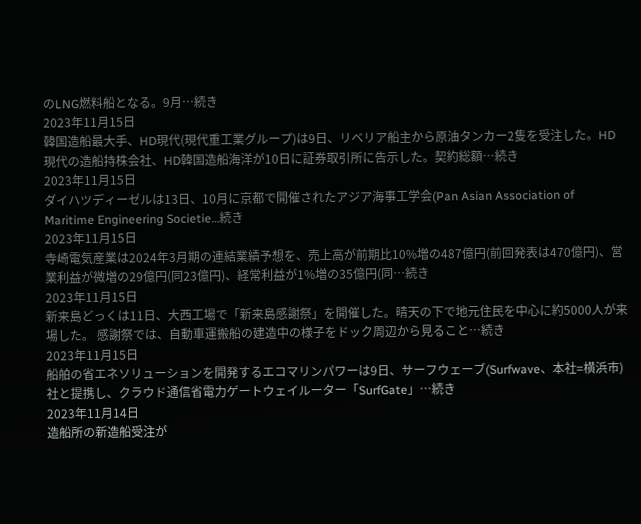のLNG燃料船となる。9月…続き
2023年11月15日
韓国造船最大手、HD現代(現代重工業グループ)は9日、リベリア船主から原油タンカー2隻を受注した。HD現代の造船持株会社、HD韓国造船海洋が10日に証券取引所に告示した。契約総額…続き
2023年11月15日
ダイハツディーゼルは13日、10月に京都で開催されたアジア海事工学会(Pan Asian Association of Maritime Engineering Societie…続き
2023年11月15日
寺崎電気産業は2024年3月期の連結業績予想を、売上高が前期比10%増の487億円(前回発表は470億円)、営業利益が微増の29億円(同23億円)、経常利益が1%増の35億円(同…続き
2023年11月15日
新来島どっくは11日、大西工場で「新来島感謝祭」を開催した。晴天の下で地元住民を中心に約5000人が来場した。 感謝祭では、自動車運搬船の建造中の様子をドック周辺から見ること…続き
2023年11月15日
船舶の省エネソリューションを開発するエコマリンパワーは9日、サーフウェーブ(Surfwave、本社=横浜市)社と提携し、クラウド通信省電力ゲートウェイルーター「SurfGate」…続き
2023年11月14日
造船所の新造船受注が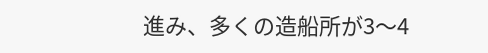進み、多くの造船所が3〜4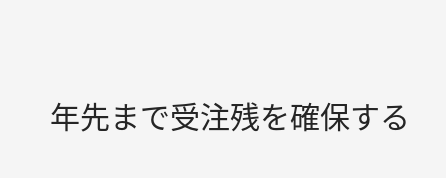年先まで受注残を確保する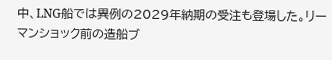中、LNG船では異例の2029年納期の受注も登場した。リーマンショック前の造船ブ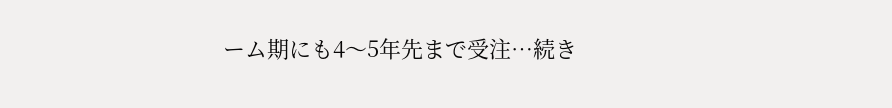ーム期にも4〜5年先まで受注…続き